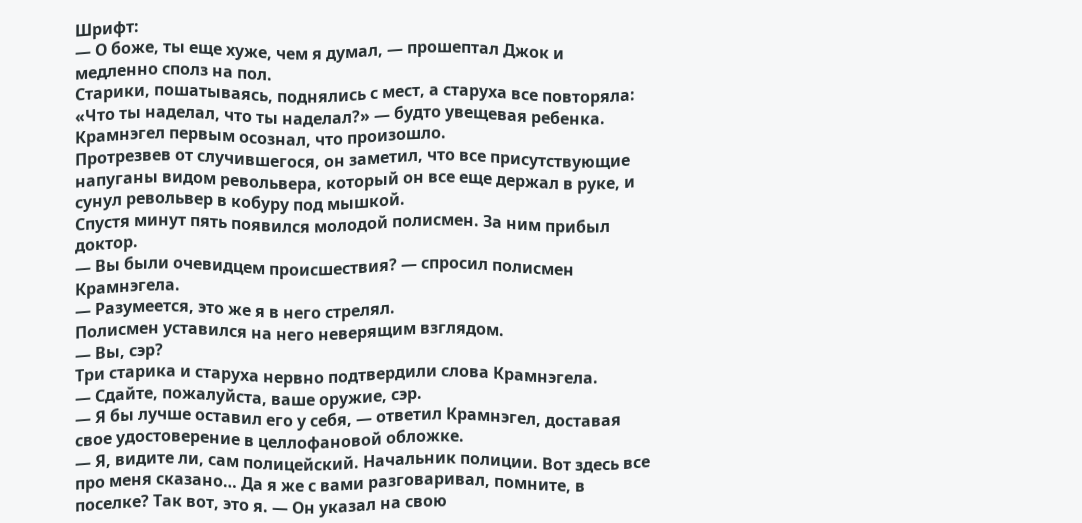Шрифт:
— О боже, ты еще хуже, чем я думал, — прошептал Джок и медленно сполз на пол.
Старики, пошатываясь, поднялись с мест, а старуха все повторяла: «Что ты наделал, что ты наделал?» — будто увещевая ребенка. Крамнэгел первым осознал, что произошло.
Протрезвев от случившегося, он заметил, что все присутствующие напуганы видом револьвера, который он все еще держал в руке, и сунул револьвер в кобуру под мышкой.
Спустя минут пять появился молодой полисмен. За ним прибыл доктор.
— Вы были очевидцем происшествия? — спросил полисмен Крамнэгела.
— Разумеется, это же я в него стрелял.
Полисмен уставился на него неверящим взглядом.
— Вы, сэр?
Три старика и старуха нервно подтвердили слова Крамнэгела.
— Сдайте, пожалуйста, ваше оружие, сэр.
— Я бы лучше оставил его у себя, — ответил Крамнэгел, доставая свое удостоверение в целлофановой обложке.
— Я, видите ли, сам полицейский. Начальник полиции. Вот здесь все про меня сказано… Да я же с вами разговаривал, помните, в поселке? Так вот, это я. — Он указал на свою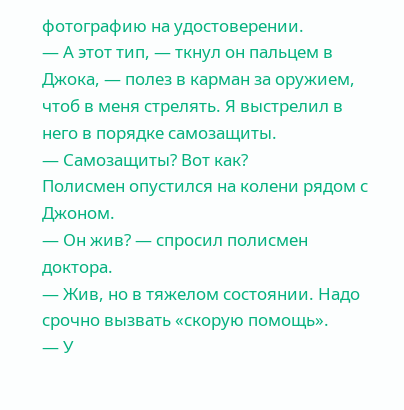фотографию на удостоверении.
— А этот тип, — ткнул он пальцем в Джока, — полез в карман за оружием, чтоб в меня стрелять. Я выстрелил в него в порядке самозащиты.
— Самозащиты? Вот как?
Полисмен опустился на колени рядом с Джоном.
— Он жив? — спросил полисмен доктора.
— Жив, но в тяжелом состоянии. Надо срочно вызвать «скорую помощь».
— У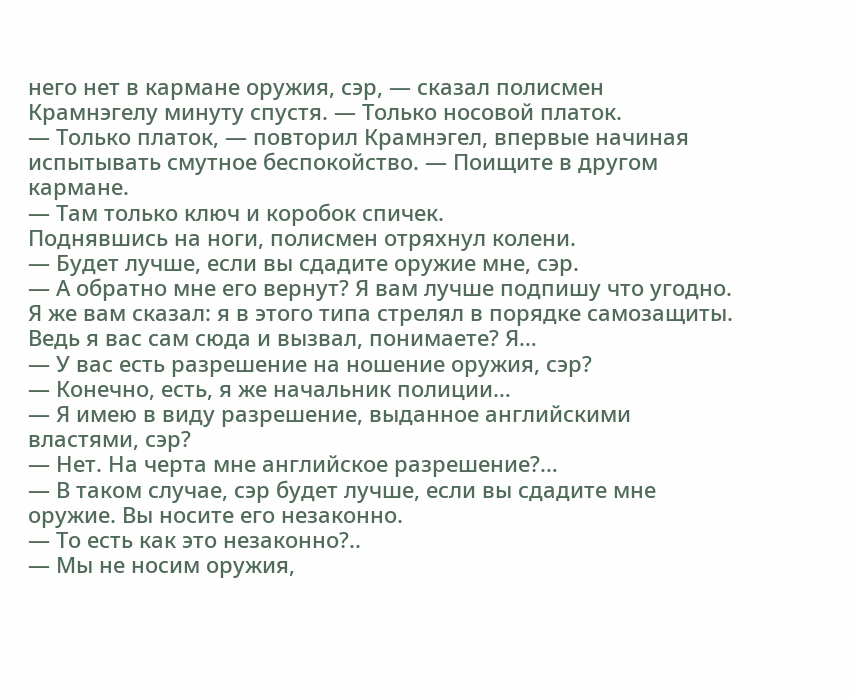него нет в кармане оружия, сэр, — сказал полисмен Крамнэгелу минуту спустя. — Только носовой платок.
— Только платок, — повторил Крамнэгел, впервые начиная испытывать смутное беспокойство. — Поищите в другом кармане.
— Там только ключ и коробок спичек.
Поднявшись на ноги, полисмен отряхнул колени.
— Будет лучше, если вы сдадите оружие мне, сэр.
— А обратно мне его вернут? Я вам лучше подпишу что угодно. Я же вам сказал: я в этого типа стрелял в порядке самозащиты. Ведь я вас сам сюда и вызвал, понимаете? Я…
— У вас есть разрешение на ношение оружия, сэр?
— Конечно, есть, я же начальник полиции…
— Я имею в виду разрешение, выданное английскими властями, сэр?
— Нет. На черта мне английское разрешение?…
— В таком случае, сэр будет лучше, если вы сдадите мне оружие. Вы носите его незаконно.
— То есть как это незаконно?..
— Мы не носим оружия,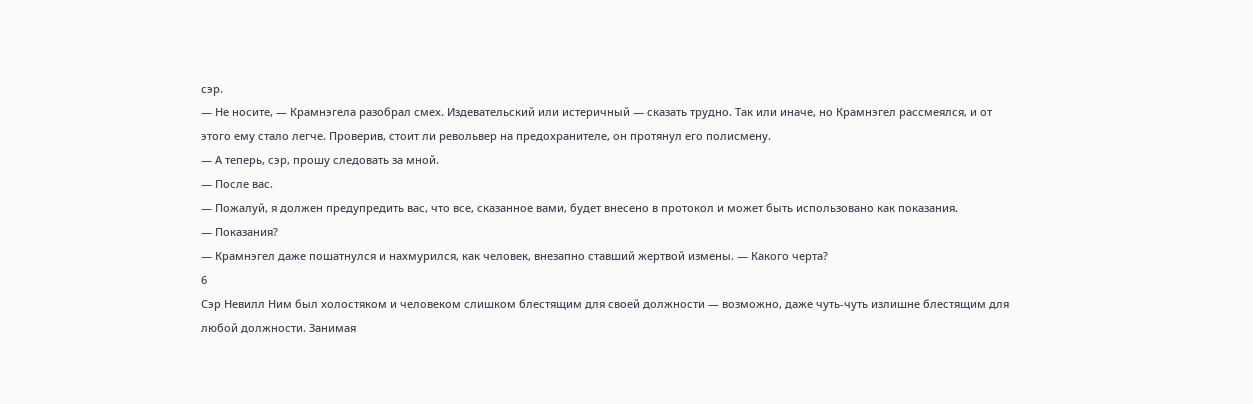сэр.
— Не носите, — Крамнэгела разобрал смех. Издевательский или истеричный — сказать трудно. Так или иначе, но Крамнэгел рассмеялся, и от этого ему стало легче. Проверив, стоит ли револьвер на предохранителе, он протянул его полисмену.
— А теперь, сэр, прошу следовать за мной.
— После вас.
— Пожалуй, я должен предупредить вас, что все, сказанное вами, будет внесено в протокол и может быть использовано как показания.
— Показания?
— Крамнэгел даже пошатнулся и нахмурился, как человек, внезапно ставший жертвой измены. — Какого черта?
6
Сэр Невилл Ним был холостяком и человеком слишком блестящим для своей должности — возможно, даже чуть-чуть излишне блестящим для любой должности. Занимая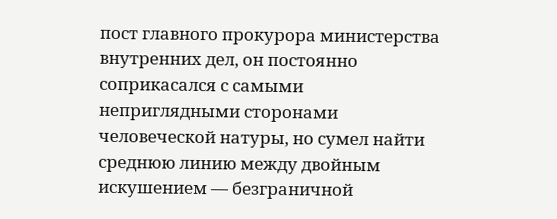пост главного прокурора министерства внутренних дел, он постоянно соприкасался с самыми неприглядными сторонами человеческой натуры, но сумел найти среднюю линию между двойным искушением — безграничной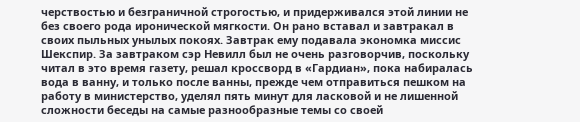черствостью и безграничной строгостью, и придерживался этой линии не без своего рода иронической мягкости. Он рано вставал и завтракал в своих пыльных унылых покоях. Завтрак ему подавала экономка миссис Шекспир. За завтраком сэр Невилл был не очень разговорчив, поскольку читал в это время газету, решал кроссворд в «Гардиан», пока набиралась вода в ванну, и только после ванны, прежде чем отправиться пешком на работу в министерство, уделял пять минут для ласковой и не лишенной сложности беседы на самые разнообразные темы со своей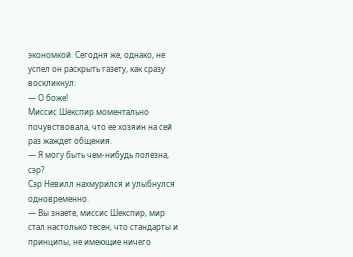экономкой. Сегодня же, однако, не успел он раскрыть газету, как сразу воскликнул:
— О боже!
Миссис Шекспир моментально почувствовала, что ее хозяин на сей раз жаждет общения.
— Я могу быть чем-нибудь полезна, сэр?
Сэр Невилл нахмурился и улыбнулся одновременно.
— Вы знаете, миссис Шекспир, мир стал настолько тесен, что стандарты и принципы, не имеющие ничего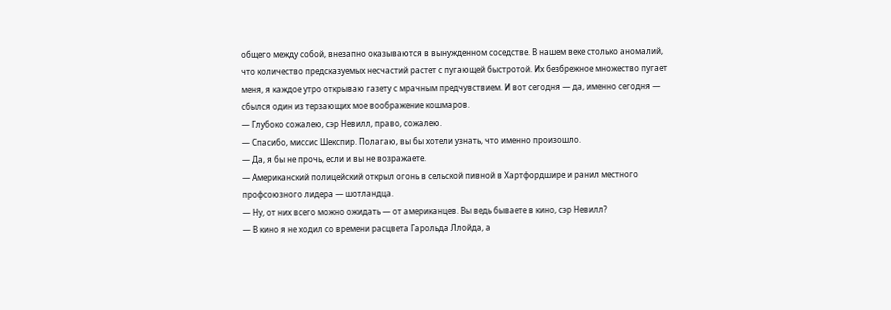общего между собой, внезапно оказываются в вынужденном соседстве. В нашем веке столько аномалий, что количество предсказуемых несчастий растет с пугающей быстротой. Их безбрежное множество пугает меня, я каждое утро открываю газету с мрачным предчувствием. И вот сегодня — да, именно сегодня — сбылся один из терзающих мое воображение кошмаров.
— Глубоко сожалею, сэр Невилл, право, сожалею.
— Спасибо, миссис Шекспир. Полагаю, вы бы хотели узнать, что именно произошло.
— Да, я бы не прочь, если и вы не возражаете.
— Американский полицейский открыл огонь в сельской пивной в Хартфордшире и ранил местного профсоюзного лидера — шотландца.
— Ну, от них всего можно ожидать — от американцев. Вы ведь бываете в кино, сэр Невилл?
— В кино я не ходил со времени расцвета Гарольда Ллойда, а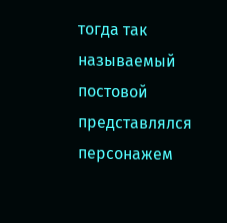тогда так называемый постовой представлялся персонажем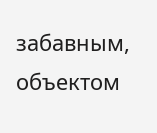забавным, объектом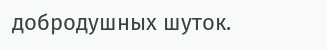добродушных шуток.